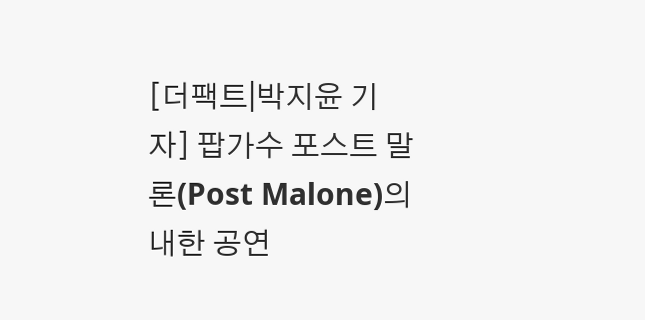[더팩트|박지윤 기자] 팝가수 포스트 말론(Post Malone)의 내한 공연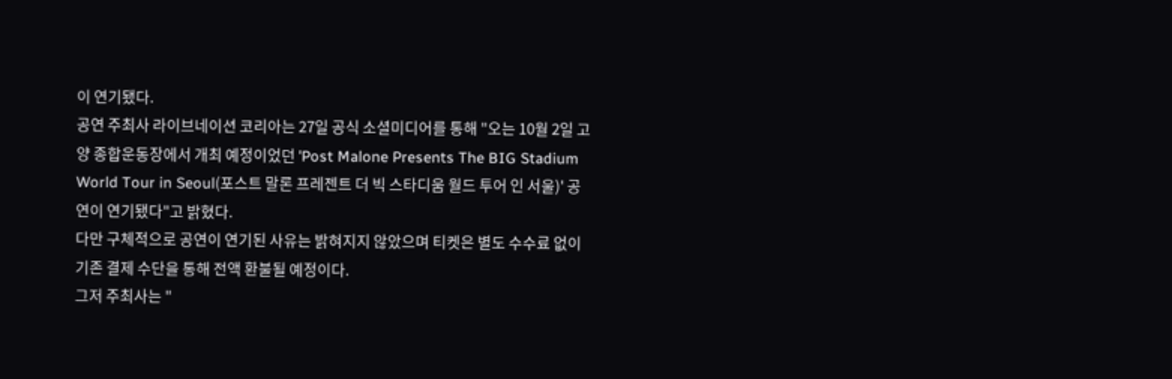이 연기됐다.
공연 주최사 라이브네이션 코리아는 27일 공식 소셜미디어를 통해 "오는 10월 2일 고양 종합운동장에서 개최 예정이었던 'Post Malone Presents The BIG Stadium World Tour in Seoul(포스트 말론 프레젠트 더 빅 스타디움 월드 투어 인 서울)' 공연이 연기됐다"고 밝혔다.
다만 구체적으로 공연이 연기된 사유는 밝혀지지 않았으며 티켓은 별도 수수료 없이 기존 결제 수단을 통해 전액 환불될 예정이다.
그저 주최사는 "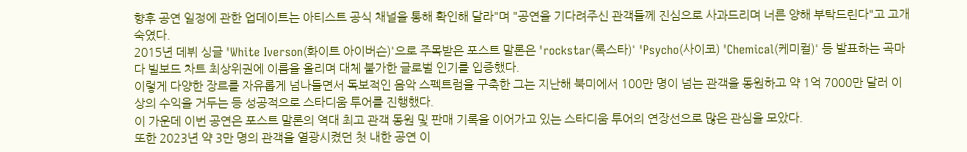향후 공연 일정에 관한 업데이트는 아티스트 공식 채널을 통해 확인해 달라"며 "공연을 기다려주신 관객들께 진심으로 사과드리며 너른 양해 부탁드린다"고 고개 숙였다.
2015년 데뷔 싱글 'White Iverson(화이트 아이버슨)'으로 주목받은 포스트 말론은 'rockstar(록스타)' 'Psycho(사이코) 'Chemical(케미컬)' 등 발표하는 곡마다 빌보드 차트 최상위권에 이름을 올리며 대체 불가한 글로벌 인기를 입증했다.
이렇게 다양한 장르를 자유롭게 넘나들면서 독보적인 음악 스펙트럼을 구축한 그는 지난해 북미에서 100만 명이 넘는 관객을 동원하고 약 1억 7000만 달러 이상의 수익을 거두는 등 성공적으로 스타디움 투어를 진행했다.
이 가운데 이번 공연은 포스트 말론의 역대 최고 관객 동원 및 판매 기록을 이어가고 있는 스타디움 투어의 연장선으로 많은 관심을 모았다.
또한 2023년 약 3만 명의 관객을 열광시켰던 첫 내한 공연 이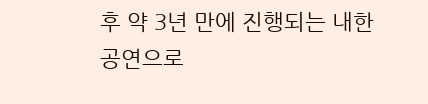후 약 3년 만에 진행되는 내한 공연으로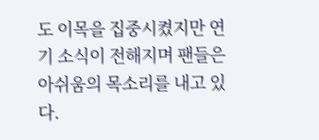도 이목을 집중시켰지만 연기 소식이 전해지며 팬들은 아쉬움의 목소리를 내고 있다.